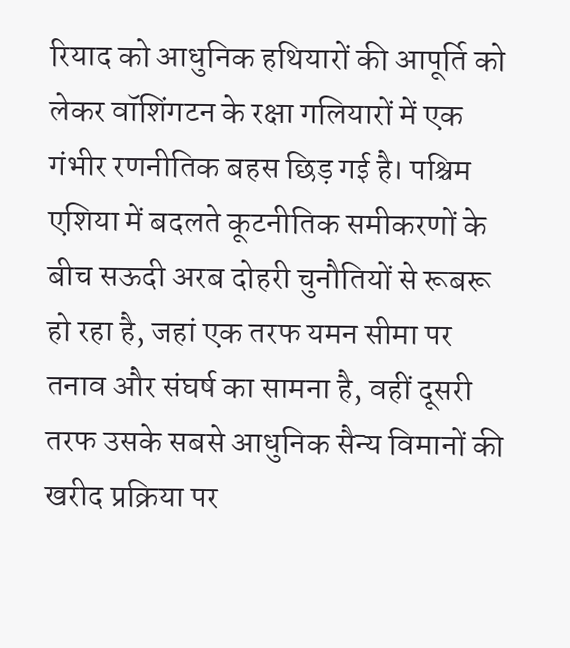रियाद को आधुनिक हथियारों की आपूर्ति को लेकर वॉशिंगटन के रक्षा गलियारों में एक गंभीर रणनीतिक बहस छिड़ गई है। पश्चिम एशिया में बदलते कूटनीतिक समीकरणों के बीच सऊदी अरब दोहरी चुनौतियों से रूबरू हो रहा है, जहां एक तरफ यमन सीमा पर तनाव और संघर्ष का सामना है, वहीं दूसरी तरफ उसके सबसे आधुनिक सैन्य विमानों की खरीद प्रक्रिया पर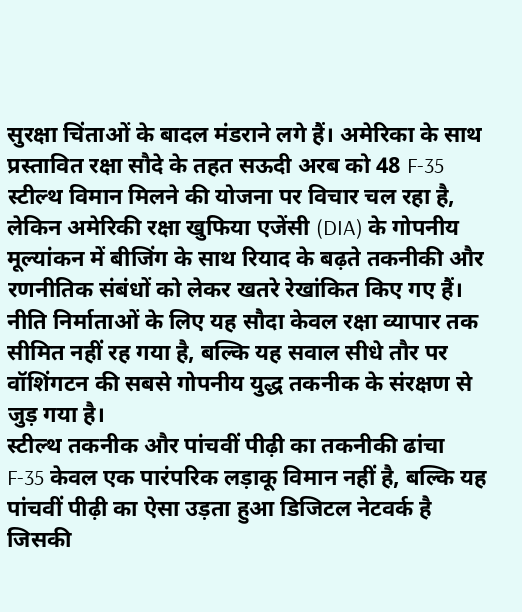सुरक्षा चिंताओं के बादल मंडराने लगे हैं। अमेरिका के साथ प्रस्तावित रक्षा सौदे के तहत सऊदी अरब को 48 F-35 स्टील्थ विमान मिलने की योजना पर विचार चल रहा है, लेकिन अमेरिकी रक्षा खुफिया एजेंसी (DIA) के गोपनीय मूल्यांकन में बीजिंग के साथ रियाद के बढ़ते तकनीकी और रणनीतिक संबंधों को लेकर खतरे रेखांकित किए गए हैं। नीति निर्माताओं के लिए यह सौदा केवल रक्षा व्यापार तक सीमित नहीं रह गया है, बल्कि यह सवाल सीधे तौर पर वॉशिंगटन की सबसे गोपनीय युद्ध तकनीक के संरक्षण से जुड़ गया है।
स्टील्थ तकनीक और पांचवीं पीढ़ी का तकनीकी ढांचा
F-35 केवल एक पारंपरिक लड़ाकू विमान नहीं है, बल्कि यह पांचवीं पीढ़ी का ऐसा उड़ता हुआ डिजिटल नेटवर्क है जिसकी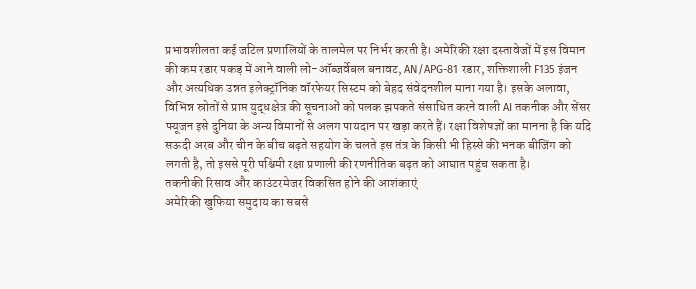प्रभावशीलता कई जटिल प्रणालियों के तालमेल पर निर्भर करती है। अमेरिकी रक्षा दस्तावेजों में इस विमान की कम रडार पकड़ में आने वाली लो-ऑब्जर्वेबल बनावट, AN/APG-81 रडार, शक्तिशाली F135 इंजन और अत्यधिक उन्नत इलेक्ट्रॉनिक वॉरफेयर सिस्टम को बेहद संवेदनशील माना गया है। इसके अलावा, विभिन्न स्रोतों से प्राप्त युद्धक्षेत्र की सूचनाओं को पलक झपकते संसाधित करने वाली AI तकनीक और सेंसर फ्यूजन इसे दुनिया के अन्य विमानों से अलग पायदान पर खड़ा करते हैं। रक्षा विशेषज्ञों का मानना है कि यदि सऊदी अरब और चीन के बीच बढ़ते सहयोग के चलते इस तंत्र के किसी भी हिस्से की भनक बीजिंग को लगती है, तो इससे पूरी पश्चिमी रक्षा प्रणाली की रणनीतिक बढ़त को आघात पहुंच सकता है।
तकनीकी रिसाव और काउंटरमेजर विकसित होने की आशंकाएं
अमेरिकी खुफिया समुदाय का सबसे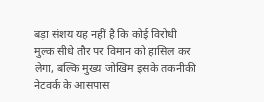बड़ा संशय यह नहीं है कि कोई विरोधी मुल्क सीधे तौर पर विमान को हासिल कर लेगा, बल्कि मुख्य जोखिम इसके तकनीकी नेटवर्क के आसपास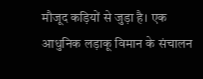मौजूद कड़ियों से जुड़ा है। एक आधुनिक लड़ाकू विमान के संचालन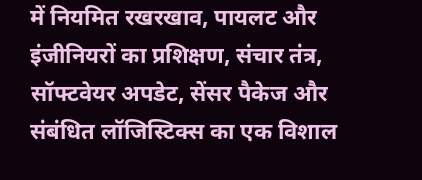में नियमित रखरखाव, पायलट और इंजीनियरों का प्रशिक्षण, संचार तंत्र, सॉफ्टवेयर अपडेट, सेंसर पैकेज और संबंधित लॉजिस्टिक्स का एक विशाल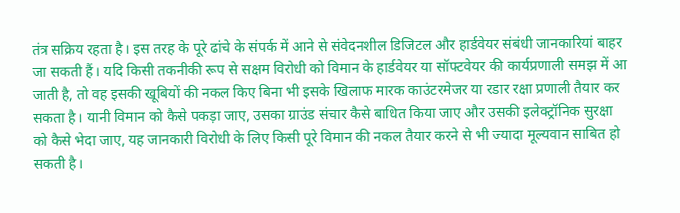तंत्र सक्रिय रहता है। इस तरह के पूरे ढांचे के संपर्क में आने से संवेदनशील डिजिटल और हार्डवेयर संबंधी जानकारियां बाहर जा सकती हैं। यदि किसी तकनीकी रूप से सक्षम विरोधी को विमान के हार्डवेयर या सॉफ्टवेयर की कार्यप्रणाली समझ में आ जाती है, तो वह इसकी खूबियों की नकल किए बिना भी इसके खिलाफ मारक काउंटरमेजर या रडार रक्षा प्रणाली तैयार कर सकता है। यानी विमान को कैसे पकड़ा जाए, उसका ग्राउंड संचार कैसे बाधित किया जाए और उसकी इलेक्ट्रॉनिक सुरक्षा को कैसे भेदा जाए, यह जानकारी विरोधी के लिए किसी पूरे विमान की नकल तैयार करने से भी ज्यादा मूल्यवान साबित हो सकती है।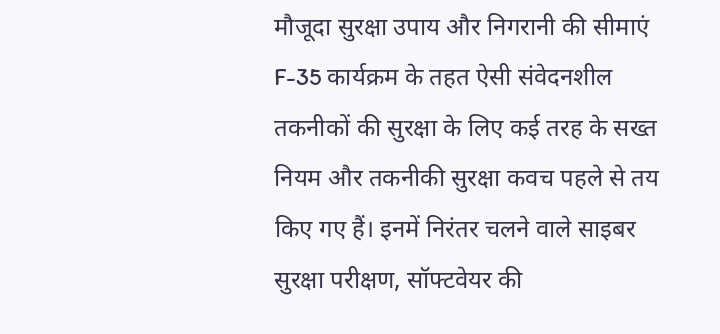मौजूदा सुरक्षा उपाय और निगरानी की सीमाएं
F-35 कार्यक्रम के तहत ऐसी संवेदनशील तकनीकों की सुरक्षा के लिए कई तरह के सख्त नियम और तकनीकी सुरक्षा कवच पहले से तय किए गए हैं। इनमें निरंतर चलने वाले साइबर सुरक्षा परीक्षण, सॉफ्टवेयर की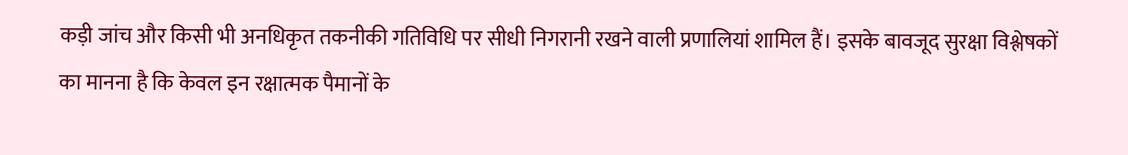कड़ी जांच और किसी भी अनधिकृत तकनीकी गतिविधि पर सीधी निगरानी रखने वाली प्रणालियां शामिल हैं। इसके बावजूद सुरक्षा विश्लेषकों का मानना है कि केवल इन रक्षात्मक पैमानों के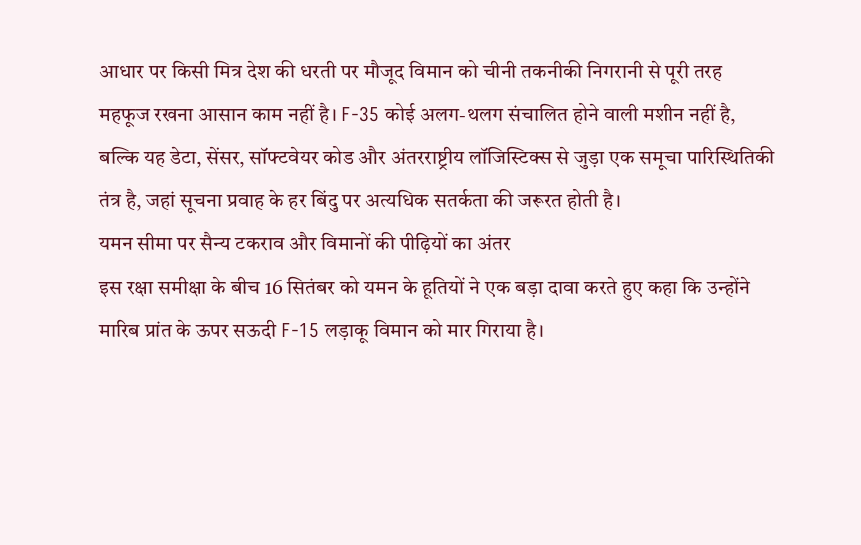आधार पर किसी मित्र देश की धरती पर मौजूद विमान को चीनी तकनीकी निगरानी से पूरी तरह महफूज रखना आसान काम नहीं है। F-35 कोई अलग-थलग संचालित होने वाली मशीन नहीं है, बल्कि यह डेटा, सेंसर, सॉफ्टवेयर कोड और अंतरराष्ट्रीय लॉजिस्टिक्स से जुड़ा एक समूचा पारिस्थितिकी तंत्र है, जहां सूचना प्रवाह के हर बिंदु पर अत्यधिक सतर्कता की जरूरत होती है।
यमन सीमा पर सैन्य टकराव और विमानों की पीढ़ियों का अंतर
इस रक्षा समीक्षा के बीच 16 सितंबर को यमन के हूतियों ने एक बड़ा दावा करते हुए कहा कि उन्होंने मारिब प्रांत के ऊपर सऊदी F-15 लड़ाकू विमान को मार गिराया है।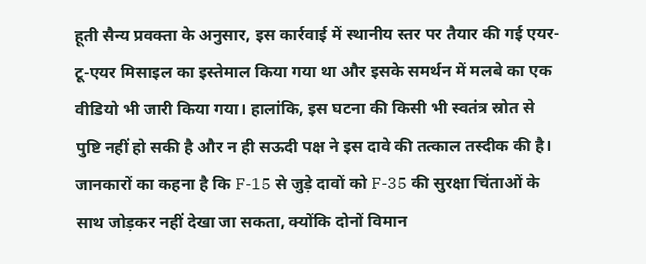हूती सैन्य प्रवक्ता के अनुसार, इस कार्रवाई में स्थानीय स्तर पर तैयार की गई एयर-टू-एयर मिसाइल का इस्तेमाल किया गया था और इसके समर्थन में मलबे का एक वीडियो भी जारी किया गया। हालांकि, इस घटना की किसी भी स्वतंत्र स्रोत से पुष्टि नहीं हो सकी है और न ही सऊदी पक्ष ने इस दावे की तत्काल तस्दीक की है। जानकारों का कहना है कि F-15 से जुड़े दावों को F-35 की सुरक्षा चिंताओं के साथ जोड़कर नहीं देखा जा सकता, क्योंकि दोनों विमान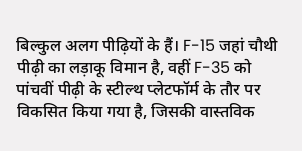बिल्कुल अलग पीढ़ियों के हैं। F-15 जहां चौथी पीढ़ी का लड़ाकू विमान है, वहीं F-35 को पांचवीं पीढ़ी के स्टील्थ प्लेटफॉर्म के तौर पर विकसित किया गया है, जिसकी वास्तविक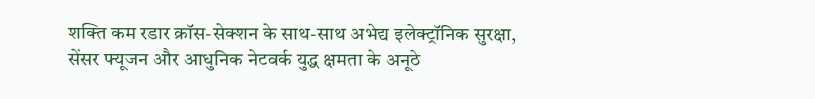शक्ति कम रडार क्रॉस-सेक्शन के साथ-साथ अभेद्य इलेक्ट्रॉनिक सुरक्षा, सेंसर फ्यूजन और आधुनिक नेटवर्क युद्ध क्षमता के अनूठे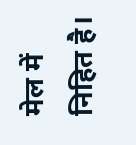मेल में निहित है।